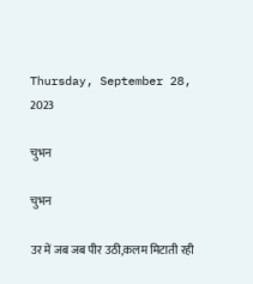Thursday, September 28, 2023

चुभन

चुभन

उर में जब जब पीर उठी,कलम मिटाती रही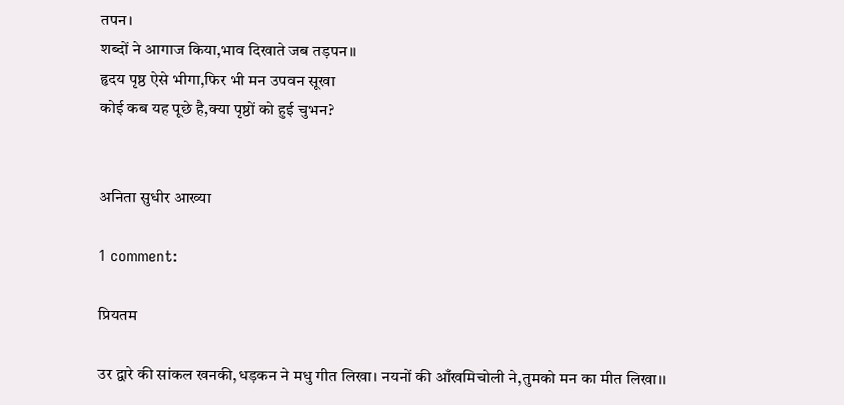तपन।
शब्दों ने आगाज किया,भाव दिखाते जब तड़पन।।
हृदय पृष्ठ ऐसे भीगा,फिर भी मन उपवन सूखा
कोई कब यह पूछे है,क्या पृष्ठों को हुई चुभन?


अनिता सुधीर आख्या

1 comment:

प्रियतम

उर द्वारे की सांकल खनकी,धड़कन ने मधु गीत लिखा। नयनों की आँखमिचोली ने,तुमको मन का मीत लिखा।।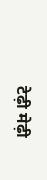टेढ़ी मेढ़ी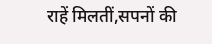राहें मिलतीं,सपनों की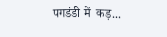पगडंडी में  कड़...